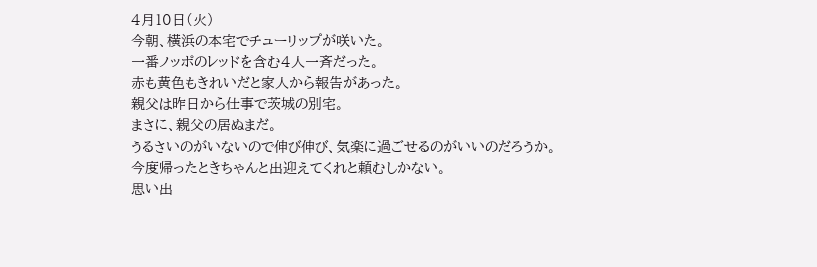4月10日(火)
今朝、横浜の本宅でチューリップが咲いた。
一番ノッポのレッドを含む4人一斉だった。
赤も黄色もきれいだと家人から報告があった。
親父は昨日から仕事で茨城の別宅。
まさに、親父の居ぬまだ。
うるさいのがいないので伸び伸び、気楽に過ごせるのがいいのだろうか。
今度帰ったときちゃんと出迎えてくれと頼むしかない。
思い出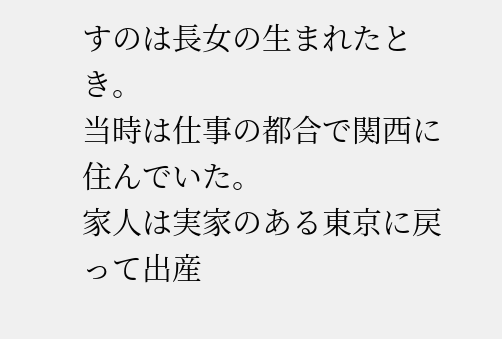すのは長女の生まれたとき。
当時は仕事の都合で関西に住んでいた。
家人は実家のある東京に戻って出産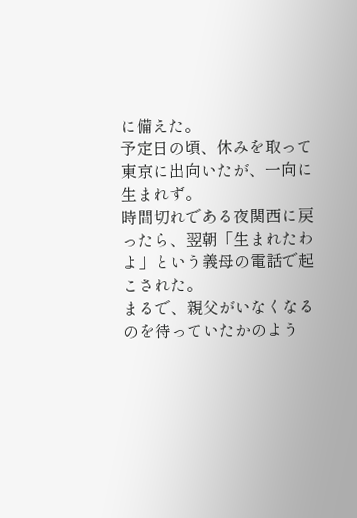に備えた。
予定日の頃、休みを取って東京に出向いたが、一向に生まれず。
時間切れである夜関西に戻ったら、翌朝「生まれたわよ」という義母の電話で起こされた。
まるで、親父がいなくなるのを待っていたかのよう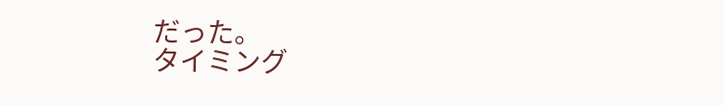だった。
タイミング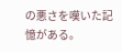の悪さを嘆いた記憶がある。